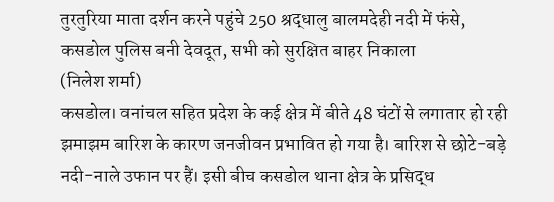तुरतुरिया माता दर्शन करने पहुंचे 250 श्रद्धालु बालमदेही नदी में फंसे, कसडोल पुलिस बनी देवदूत, सभी को सुरक्षित बाहर निकाला
(निलेश शर्मा)
कसडोल। वनांचल सहित प्रदेश के कई क्षेत्र में बीते 48 घंटों से लगातार हो रही झमाझम बारिश के कारण जनजीवन प्रभावित हो गया है। बारिश से छोटे-बड़े नदी-नाले उफान पर हैं। इसी बीच कसडोल थाना क्षेत्र के प्रसिद्ध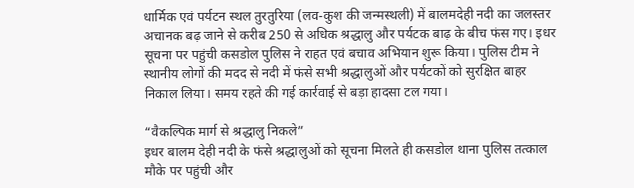धार्मिक एवं पर्यटन स्थल तुरतुरिया (लव-कुश की जन्मस्थली) में बालमदेही नदी का जलस्तर अचानक बढ़ जाने से करीब 250 से अधिक श्रद्धालु और पर्यटक बाढ़ के बीच फंस गए। इधर सूचना पर पहुंची कसडोल पुलिस ने राहत एवं बचाव अभियान शुरू किया। पुलिस टीम ने स्थानीय लोगों की मदद से नदी में फंसे सभी श्रद्धालुओं और पर्यटकों को सुरक्षित बाहर निकाल लिया। समय रहते की गई कार्रवाई से बड़ा हादसा टल गया।

“वैकल्पिक मार्ग से श्रद्धालु निकले”
इधर बालम देही नदी के फंसे श्रद्धालुओं को सूचना मिलते ही कसडोल थाना पुलिस तत्काल मौके पर पहुंची और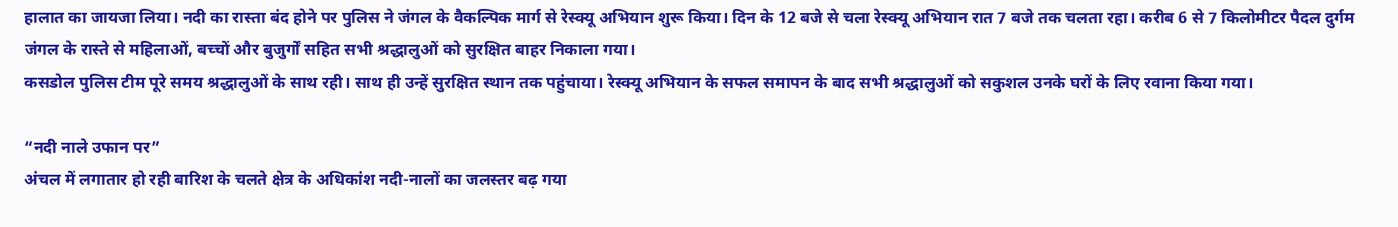हालात का जायजा लिया। नदी का रास्ता बंद होने पर पुलिस ने जंगल के वैकल्पिक मार्ग से रेस्क्यू अभियान शुरू किया। दिन के 12 बजे से चला रेस्क्यू अभियान रात 7 बजे तक चलता रहा। करीब 6 से 7 किलोमीटर पैदल दुर्गम जंगल के रास्ते से महिलाओं, बच्चों और बुजुर्गों सहित सभी श्रद्धालुओं को सुरक्षित बाहर निकाला गया।
कसडोल पुलिस टीम पूरे समय श्रद्धालुओं के साथ रही। साथ ही उन्हें सुरक्षित स्थान तक पहुंचाया। रेस्क्यू अभियान के सफल समापन के बाद सभी श्रद्धालुओं को सकुशल उनके घरों के लिए रवाना किया गया।

“नदी नाले उफान पर”
अंचल में लगातार हो रही बारिश के चलते क्षेत्र के अधिकांश नदी-नालों का जलस्तर बढ़ गया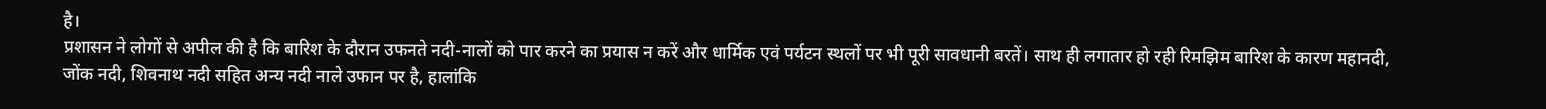है।
प्रशासन ने लोगों से अपील की है कि बारिश के दौरान उफनते नदी-नालों को पार करने का प्रयास न करें और धार्मिक एवं पर्यटन स्थलों पर भी पूरी सावधानी बरतें। साथ ही लगातार हो रही रिमझिम बारिश के कारण महानदी, जोंक नदी, शिवनाथ नदी सहित अन्य नदी नाले उफान पर है, हालांकि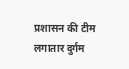प्रशासन की टीम लगातार दुर्गम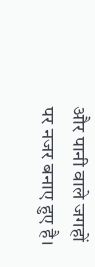और पानी वाले जगहों पर नजर बनाए हुए है।